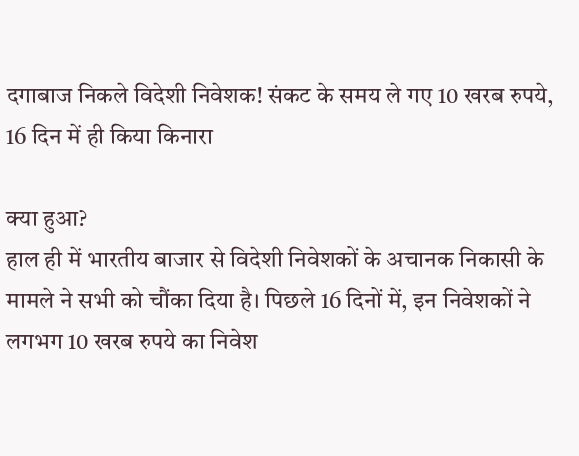दगाबाज निकले विदेशी निवेशक! संकट के समय ले गए 10 खरब रुपये, 16 दिन में ही किया किनारा

क्या हुआ?
हाल ही में भारतीय बाजार से विदेशी निवेशकों के अचानक निकासी के मामले ने सभी को चौंका दिया है। पिछले 16 दिनों में, इन निवेशकों ने लगभग 10 खरब रुपये का निवेश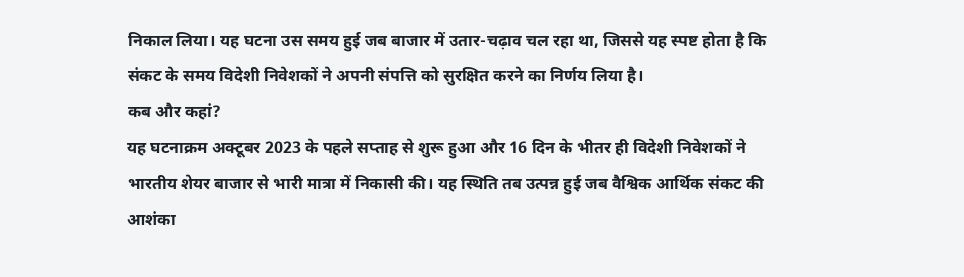निकाल लिया। यह घटना उस समय हुई जब बाजार में उतार-चढ़ाव चल रहा था, जिससे यह स्पष्ट होता है कि संकट के समय विदेशी निवेशकों ने अपनी संपत्ति को सुरक्षित करने का निर्णय लिया है।
कब और कहां?
यह घटनाक्रम अक्टूबर 2023 के पहले सप्ताह से शुरू हुआ और 16 दिन के भीतर ही विदेशी निवेशकों ने भारतीय शेयर बाजार से भारी मात्रा में निकासी की। यह स्थिति तब उत्पन्न हुई जब वैश्विक आर्थिक संकट की आशंका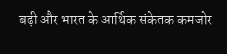बढ़ी और भारत के आर्थिक संकेतक कमजोर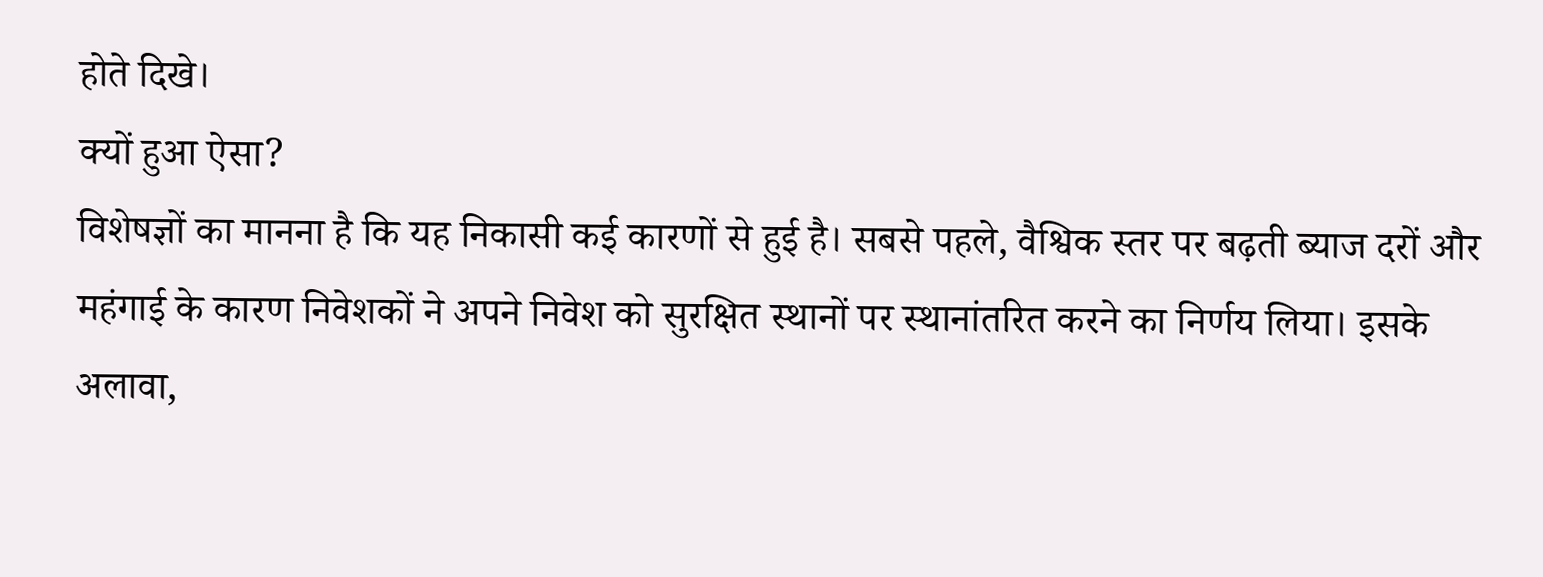होते दिखे।
क्यों हुआ ऐसा?
विशेषज्ञों का मानना है कि यह निकासी कई कारणों से हुई है। सबसे पहले, वैश्विक स्तर पर बढ़ती ब्याज दरों और महंगाई के कारण निवेशकों ने अपने निवेश को सुरक्षित स्थानों पर स्थानांतरित करने का निर्णय लिया। इसके अलावा,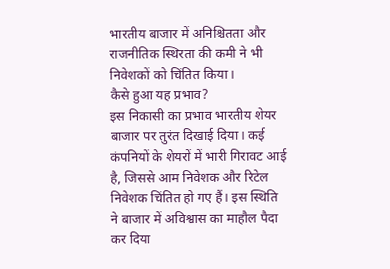भारतीय बाजार में अनिश्चितता और राजनीतिक स्थिरता की कमी ने भी निवेशकों को चिंतित किया।
कैसे हुआ यह प्रभाव?
इस निकासी का प्रभाव भारतीय शेयर बाजार पर तुरंत दिखाई दिया। कई कंपनियों के शेयरों में भारी गिरावट आई है, जिससे आम निवेशक और रिटेल निवेशक चिंतित हो गए हैं। इस स्थिति ने बाजार में अविश्वास का माहौल पैदा कर दिया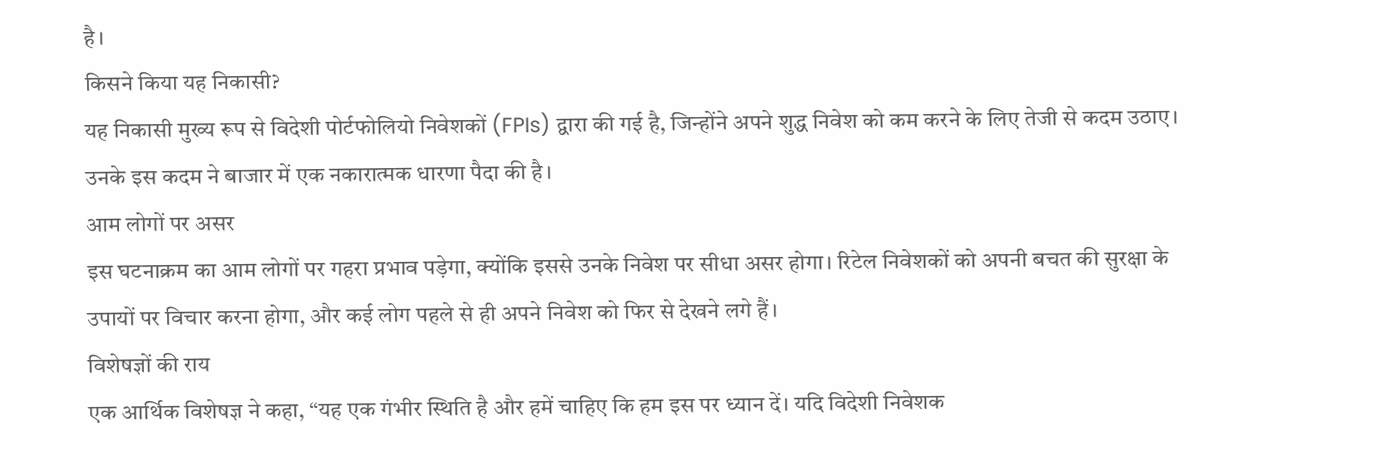है।
किसने किया यह निकासी?
यह निकासी मुख्य रूप से विदेशी पोर्टफोलियो निवेशकों (FPIs) द्वारा की गई है, जिन्होंने अपने शुद्ध निवेश को कम करने के लिए तेजी से कदम उठाए। उनके इस कदम ने बाजार में एक नकारात्मक धारणा पैदा की है।
आम लोगों पर असर
इस घटनाक्रम का आम लोगों पर गहरा प्रभाव पड़ेगा, क्योंकि इससे उनके निवेश पर सीधा असर होगा। रिटेल निवेशकों को अपनी बचत की सुरक्षा के उपायों पर विचार करना होगा, और कई लोग पहले से ही अपने निवेश को फिर से देखने लगे हैं।
विशेषज्ञों की राय
एक आर्थिक विशेषज्ञ ने कहा, “यह एक गंभीर स्थिति है और हमें चाहिए कि हम इस पर ध्यान दें। यदि विदेशी निवेशक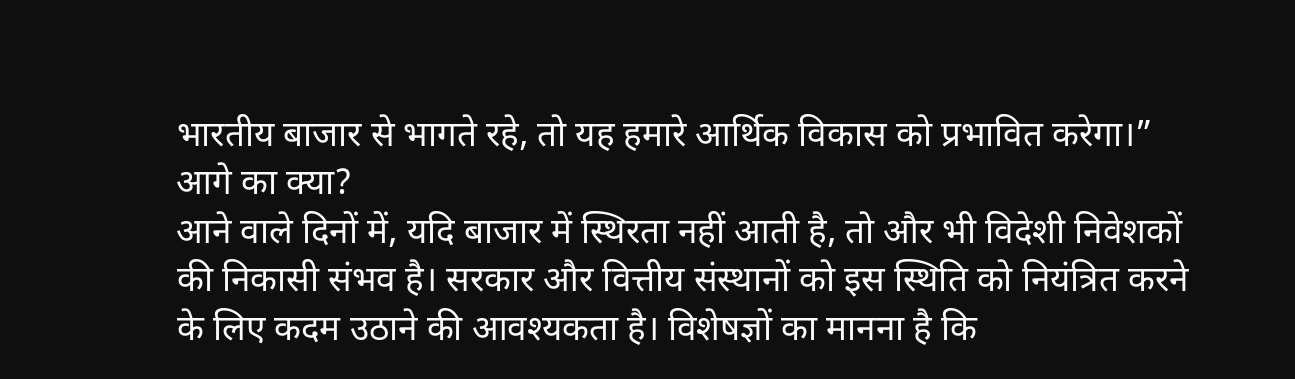भारतीय बाजार से भागते रहे, तो यह हमारे आर्थिक विकास को प्रभावित करेगा।”
आगे का क्या?
आने वाले दिनों में, यदि बाजार में स्थिरता नहीं आती है, तो और भी विदेशी निवेशकों की निकासी संभव है। सरकार और वित्तीय संस्थानों को इस स्थिति को नियंत्रित करने के लिए कदम उठाने की आवश्यकता है। विशेषज्ञों का मानना है कि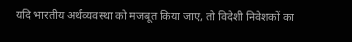यदि भारतीय अर्थव्यवस्था को मजबूत किया जाए, तो विदेशी निवेशकों का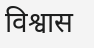विश्वास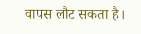वापस लौट सकता है।